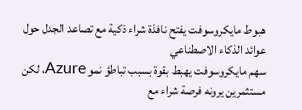هبوط مايكروسوفت يفتح نافذة شراء ذكية مع تصاعد الجدل حول عوائد الذكاء الاصطناعي
سهم مايكروسوفت يهبط بقوة بسبب تباطؤ نمو Azure، لكن مستثمرين يرونه فرصة شراء مع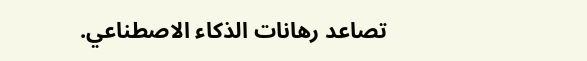تصاعد رهانات الذكاء الاصطناعي.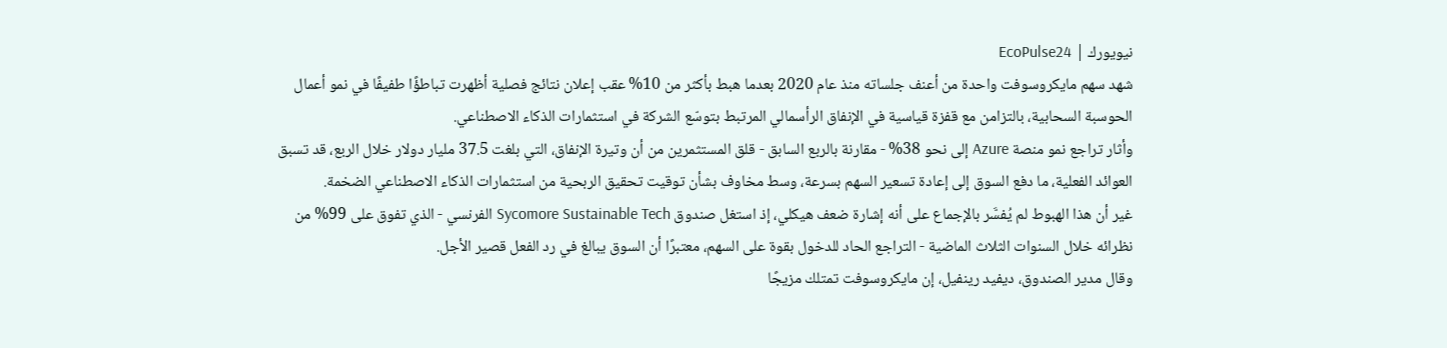نيويورك | EcoPulse24
شهد سهم مايكروسوفت واحدة من أعنف جلساته منذ عام 2020 بعدما هبط بأكثر من 10% عقب إعلان نتائج فصلية أظهرت تباطؤًا طفيفًا في نمو أعمال الحوسبة السحابية، بالتزامن مع قفزة قياسية في الإنفاق الرأسمالي المرتبط بتوسّع الشركة في استثمارات الذكاء الاصطناعي.
وأثار تراجع نمو منصة Azure إلى نحو 38% - مقارنة بالربع السابق - قلق المستثمرين من أن وتيرة الإنفاق، التي بلغت 37.5 مليار دولار خلال الربع، قد تسبق العوائد الفعلية، ما دفع السوق إلى إعادة تسعير السهم بسرعة، وسط مخاوف بشأن توقيت تحقيق الربحية من استثمارات الذكاء الاصطناعي الضخمة.
غير أن هذا الهبوط لم يُفسَّر بالإجماع على أنه إشارة ضعف هيكلي، إذ استغل صندوق Sycomore Sustainable Tech الفرنسي - الذي تفوق على 99% من نظرائه خلال السنوات الثلاث الماضية - التراجع الحاد للدخول بقوة على السهم، معتبرًا أن السوق يبالغ في رد الفعل قصير الأجل.
وقال مدير الصندوق، ديفيد رينفيل، إن مايكروسوفت تمتلك مزيجًا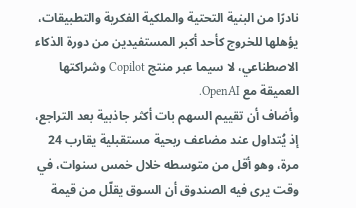نادرًا من البنية التحتية والملكية الفكرية والتطبيقات، يؤهلها للخروج كأحد أكبر المستفيدين من دورة الذكاء الاصطناعي، لا سيما عبر منتج Copilot وشراكتها العميقة مع OpenAI.
وأضاف أن تقييم السهم بات أكثر جاذبية بعد التراجع، إذ يُتداول عند مضاعف ربحية مستقبلية يقارب 24 مرة، وهو أقل من متوسطه خلال خمس سنوات، في وقت يرى فيه الصندوق أن السوق يقلّل من قيمة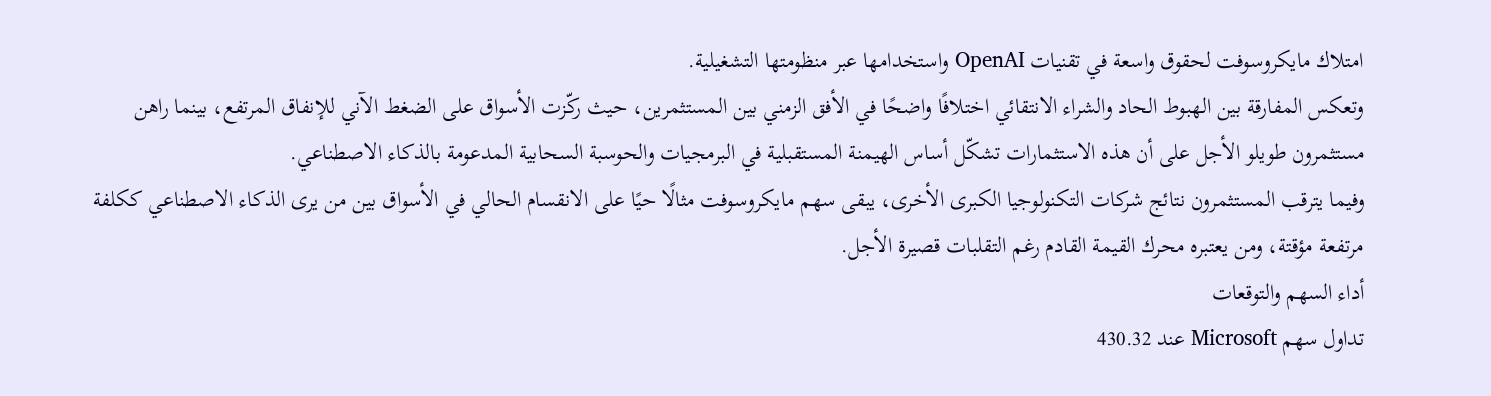امتلاك مايكروسوفت لحقوق واسعة في تقنيات OpenAI واستخدامها عبر منظومتها التشغيلية.
وتعكس المفارقة بين الهبوط الحاد والشراء الانتقائي اختلافًا واضحًا في الأفق الزمني بين المستثمرين، حيث ركّزت الأسواق على الضغط الآني للإنفاق المرتفع، بينما راهن مستثمرون طويلو الأجل على أن هذه الاستثمارات تشكّل أساس الهيمنة المستقبلية في البرمجيات والحوسبة السحابية المدعومة بالذكاء الاصطناعي.
وفيما يترقب المستثمرون نتائج شركات التكنولوجيا الكبرى الأخرى، يبقى سهم مايكروسوفت مثالًا حيًا على الانقسام الحالي في الأسواق بين من يرى الذكاء الاصطناعي ككلفة مرتفعة مؤقتة، ومن يعتبره محرك القيمة القادم رغم التقلبات قصيرة الأجل.
أداء السهم والتوقعات
تداول سهم Microsoft عند 430.32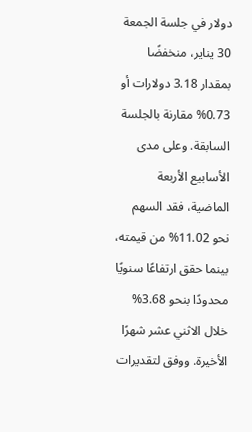دولار في جلسة الجمعة 30 يناير، منخفضًا بمقدار 3.18 دولارات أو 0.73% مقارنة بالجلسة السابقة. وعلى مدى الأسابيع الأربعة الماضية، فقد السهم نحو 11.02% من قيمته، بينما حقق ارتفاعًا سنويًا محدودًا بنحو 3.68% خلال الاثني عشر شهرًا الأخيرة. ووفق لتقديرات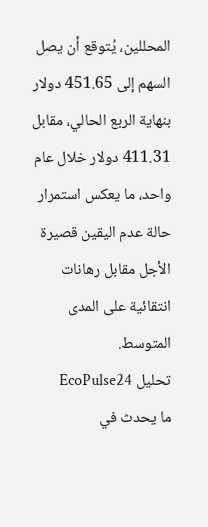المحللين، يُتوقع أن يصل السهم إلى 451.65 دولار بنهاية الربع الحالي، مقابل 411.31 دولار خلال عام واحد، ما يعكس استمرار حالة عدم اليقين قصيرة الأجل مقابل رهانات انتقائية على المدى المتوسط.
تحليل EcoPulse24
ما يحدث في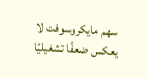سهم مايكروسوفت لا يعكس ضعفًا تشغيليًا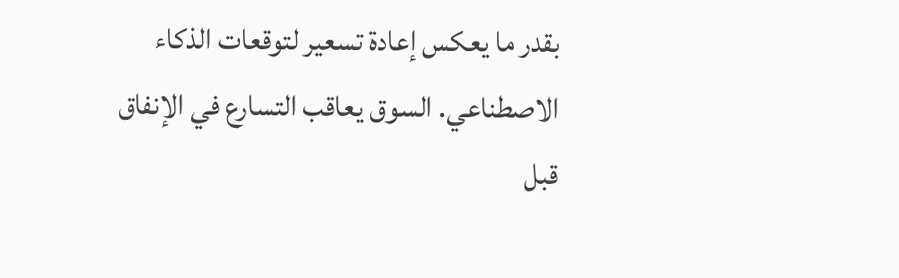بقدر ما يعكس إعادة تسعير لتوقعات الذكاء الاصطناعي. السوق يعاقب التسارع في الإنفاق قبل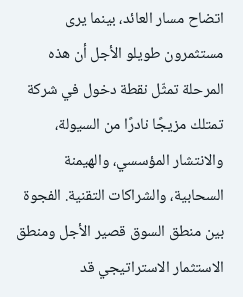اتضاح مسار العائد، بينما يرى مستثمرون طويلو الأجل أن هذه المرحلة تمثّل نقطة دخول في شركة تمتلك مزيجًا نادرًا من السيولة، والانتشار المؤسسي، والهيمنة السحابية، والشراكات التقنية. الفجوة بين منطق السوق قصير الأجل ومنطق الاستثمار الاستراتيجي قد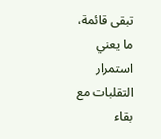تبقى قائمة، ما يعني استمرار التقلبات مع بقاء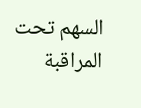السهم تحت المراقبة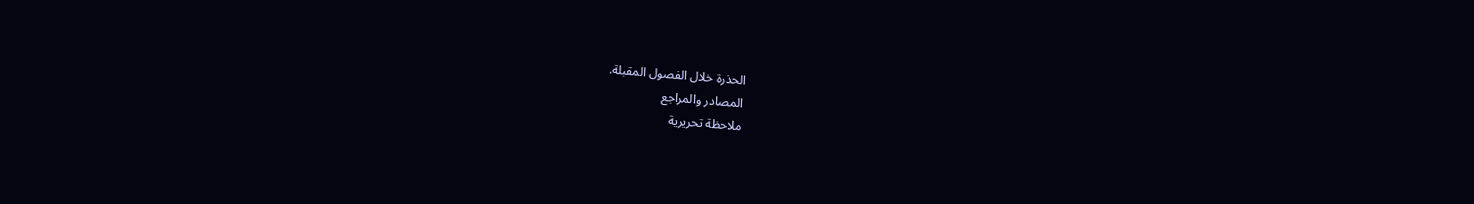الحذرة خلال الفصول المقبلة.
المصادر والمراجع
ملاحظة تحريرية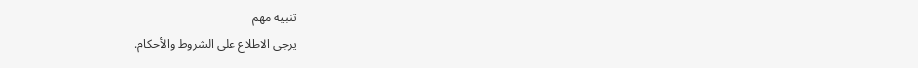تنبيه مهم
يرجى الاطلاع على الشروط والأحكام.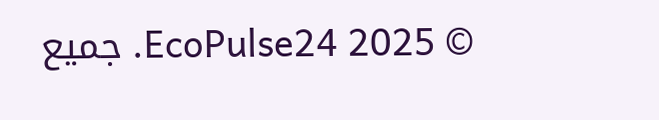© 2025 EcoPulse24. جميع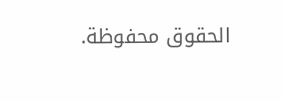الحقوق محفوظة.